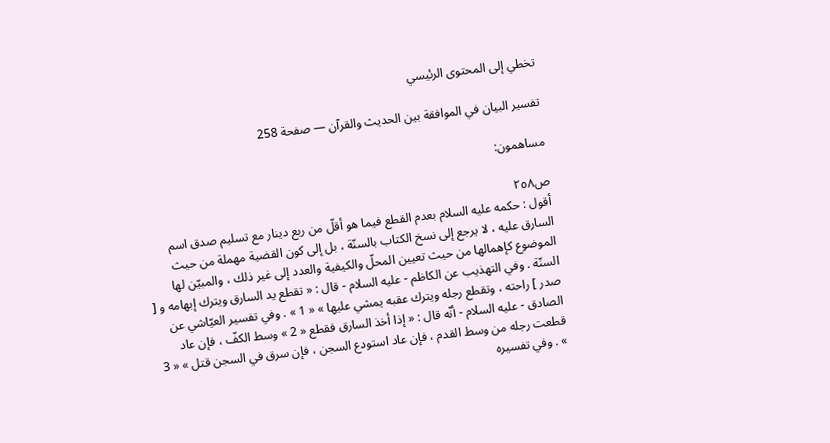تخطي إلى المحتوى الرئيسي

تفسير البيان في الموافقة بين الحديث والقرآن — صفحة 258

مساهمون:

ص٢٥٨
أقول : حكمه عليه السلام بعدم القطع فيما هو أقلّ من ربع دينار مع تسليم صدق اسم السارق عليه ، لا يرجع إلى نسخ الكتاب بالسنّة ، بل إلى كون القضية مهملة من حيث الموضوع كإهمالها من حيث تعيين المحلّ والكيفية والعدد إلى غير ذلك ، والمبيّن لها السنّة . وفي التهذيب عن الكاظم - عليه السلام - قال : « تقطع يد السارق ويترك إبهامه و [ صدر ] راحته ، وتقطع رجله ويترك عقبه يمشي عليها » « 1 » . وفي تفسير العيّاشي عن الصادق - عليه السلام - أنّه قال : « إذا أخذ السارق فقطع « 2 » وسط الكفّ ، فإن عاد قطعت رجله من وسط القدم ، فإن عاد استودع السجن ، فإن سرق في السجن قتل » « 3 » . وفي تفسيره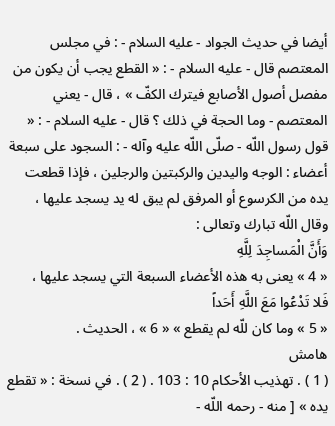أيضا في حديث الجواد - عليه السلام - : في مجلس المعتصم قال - عليه السلام - : « القطع يجب أن يكون من مفصل أصول الأصابع فيترك الكفّ » ، قال - يعني المعتصم - وما الحجة في ذلك ؟ قال - عليه السلام - : « قول رسول اللّه - صلّى اللّه عليه وآله - : السجود على سبعة أعضاء : الوجه واليدين والركبتين والرجلين ، فإذا قطعت يده من الكرسوع أو المرفق لم يبق له يد يسجد عليها ، وقال اللّه تبارك وتعالى :
وَأَنَّ الْمَساجِدَ لِلَّهِ
« 4 » يعنى به هذه الأعضاء السبعة التي يسجد عليها ،
فَلا تَدْعُوا مَعَ اللَّهِ أَحَداً
« 5 » وما كان للّه لم يقطع » « 6 » ، الحديث .
هامش
( 1 ) . تهذيب الأحكام 10 : 103 . ( 2 ) . في نسخة : « تقطع يده » [ منه - رحمه اللّه -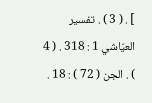] . ( 3 ) . تفسير العيّاشي 1 : 318 . ( 4 ) . الجن ( 72 ) : 18 .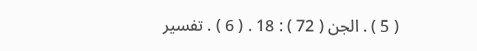( 5 ) . الجن ( 72 ) : 18 . ( 6 ) . تفسير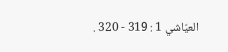العيّاشي 1 : 319 - 320 .